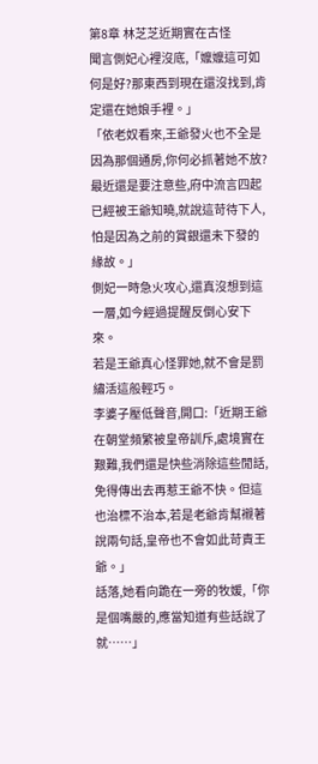第8章 林芝芝近期實在古怪
聞言側妃心裡沒底,「嬤嬤這可如何是好?那東西到現在還沒找到,肯定還在她娘手裡。」
「依老奴看來,王爺發火也不全是因為那個通房,你何必抓著她不放?最近還是要注意些,府中流言四起已經被王爺知曉,就說這苛待下人,怕是因為之前的賞銀還未下發的緣故。」
側妃一時急火攻心,還真沒想到這一層,如今經過提醒反倒心安下來。
若是王爺真心怪罪她,就不會是罰繡活這般輕巧。
李婆子壓低聲音,開口:「近期王爺在朝堂頻繁被皇帝訓斥,處境實在艱難,我們還是快些消除這些閒話,免得傳出去再惹王爺不快。但這也治標不治本,若是老爺肯幫襯著說兩句話,皇帝也不會如此苛責王爺。」
話落,她看向跪在一旁的牧媛,「你是個嘴嚴的,應當知道有些話說了就……」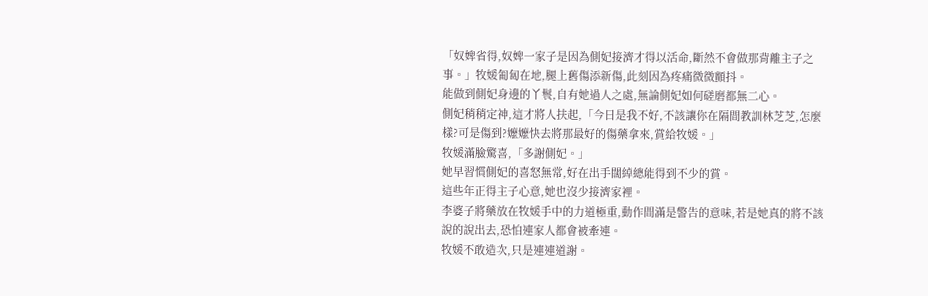「奴婢省得,奴婢一家子是因為側妃接濟才得以活命,斷然不會做那背離主子之事。」牧媛匍匐在地,腿上舊傷添新傷,此刻因為疼痛微微顫抖。
能做到側妃身邊的丫鬟,自有她過人之處,無論側妃如何磋磨都無二心。
側妃稍稍定神,這才將人扶起,「今日是我不好,不該讓你在隔間教訓林芝芝,怎麼樣?可是傷到?嬤嬤快去將那最好的傷藥拿來,賞給牧媛。」
牧媛滿臉驚喜,「多謝側妃。」
她早習慣側妃的喜怒無常,好在出手闊綽總能得到不少的賞。
這些年正得主子心意,她也沒少接濟家裡。
李婆子將藥放在牧媛手中的力道極重,動作間滿是警告的意味,若是她真的將不該說的說出去,恐怕連家人都會被牽連。
牧媛不敢造次,只是連連道謝。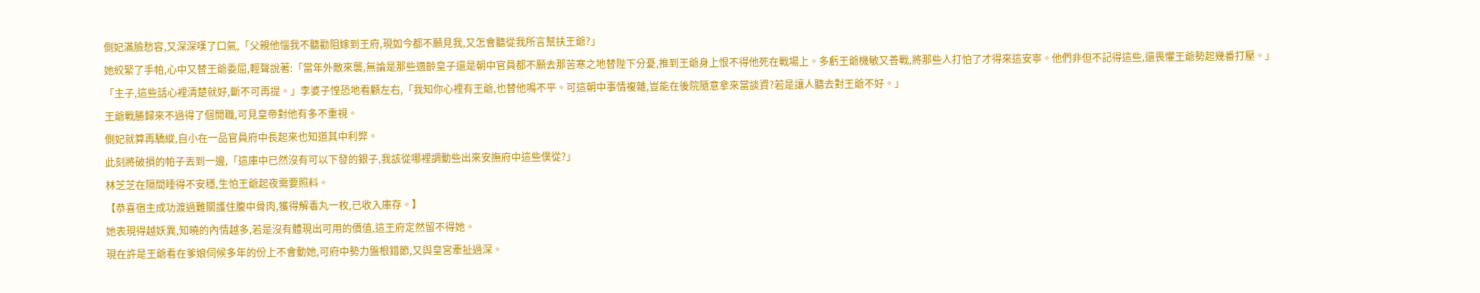側妃滿臉愁容,又深深嘆了口氣,「父親他惱我不聽勸阻嫁到王府,現如今都不願見我,又怎會聽從我所言幫扶王爺?」
她絞緊了手帕,心中又替王爺委屈,輕聲說著:「當年外敵來襲,無論是那些適齡皇子還是朝中官員都不願去那苦寒之地替陛下分憂,推到王爺身上恨不得他死在戰場上。多虧王爺機敏又善戰,將那些人打怕了才得來這安寧。他們非但不記得這些,還畏懼王爺勢起幾番打壓。」
「主子,這些話心裡清楚就好,斷不可再提。」李婆子惶恐地看顧左右,「我知你心裡有王爺,也替他鳴不平。可這朝中事情複雜,豈能在後院隨意拿來當談資?若是讓人聽去對王爺不好。」
王爺戰勝歸來不過得了個閒職,可見皇帝對他有多不重視。
側妃就算再驕縱,自小在一品官員府中長起來也知道其中利弊。
此刻將破損的帕子丟到一邊,「這庫中已然沒有可以下發的銀子,我該從哪裡調動些出來安撫府中這些僕從?」
林芝芝在隔間睡得不安穩,生怕王爺起夜需要照料。
【恭喜宿主成功渡過難關護住腹中骨肉,獲得解毒丸一枚,已收入庫存。】
她表現得越妖異,知曉的內情越多,若是沒有體現出可用的價值,這王府定然留不得她。
現在許是王爺看在爹娘伺候多年的份上不會動她,可府中勢力盤根錯節,又與皇宮牽扯過深。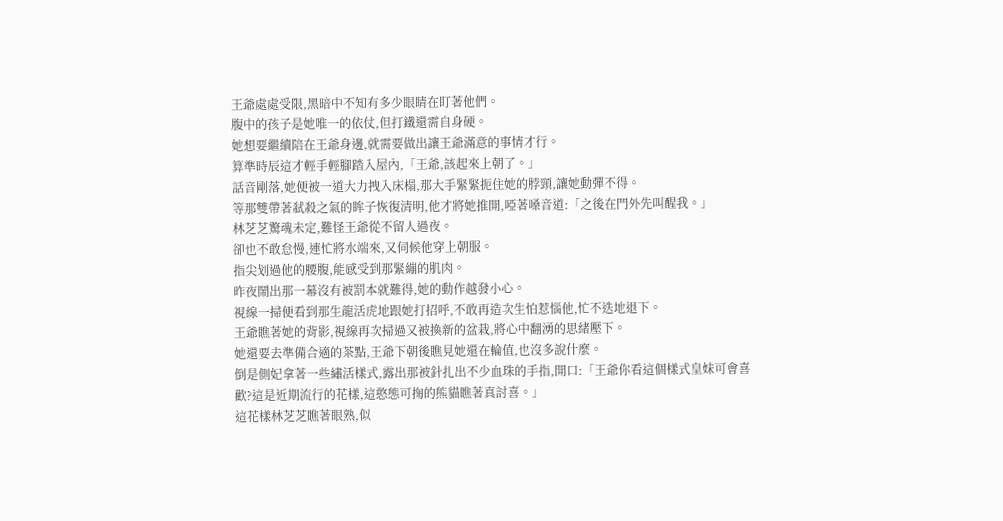王爺處處受限,黑暗中不知有多少眼睛在盯著他們。
腹中的孩子是她唯一的依仗,但打鐵還需自身硬。
她想要繼續陪在王爺身邊,就需要做出讓王爺滿意的事情才行。
算準時辰這才輕手輕腳踏入屋內,「王爺,該起來上朝了。」
話音剛落,她便被一道大力拽入床榻,那大手緊緊扼住她的脖頸,讓她動彈不得。
等那雙帶著弒殺之氣的眸子恢復清明,他才將她推開,啞著嗓音道:「之後在門外先叫醒我。」
林芝芝驚魂未定,難怪王爺從不留人過夜。
卻也不敢怠慢,連忙將水端來,又伺候他穿上朝服。
指尖划過他的腰腹,能感受到那緊繃的肌肉。
昨夜鬧出那一幕沒有被罰本就難得,她的動作越發小心。
視線一掃便看到那生龍活虎地跟她打招呼,不敢再造次生怕惹惱他,忙不迭地退下。
王爺瞧著她的背影,視線再次掃過又被換新的盆栽,將心中翻湧的思緒壓下。
她還要去準備合適的茶點,王爺下朝後瞧見她還在輪值,也沒多說什麼。
倒是側妃拿著一些繡活樣式,露出那被針扎出不少血珠的手指,開口:「王爺你看這個樣式皇妹可會喜歡?這是近期流行的花樣,這憨態可掬的熊貓瞧著真討喜。」
這花樣林芝芝瞧著眼熟,似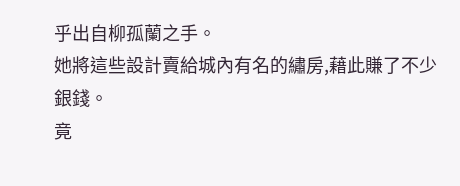乎出自柳孤蘭之手。
她將這些設計賣給城內有名的繡房,藉此賺了不少銀錢。
竟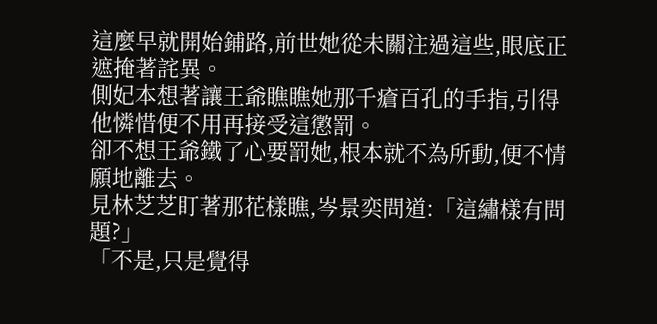這麼早就開始鋪路,前世她從未關注過這些,眼底正遮掩著詫異。
側妃本想著讓王爺瞧瞧她那千瘡百孔的手指,引得他憐惜便不用再接受這懲罰。
卻不想王爺鐵了心要罰她,根本就不為所動,便不情願地離去。
見林芝芝盯著那花樣瞧,岑景奕問道:「這繡樣有問題?」
「不是,只是覺得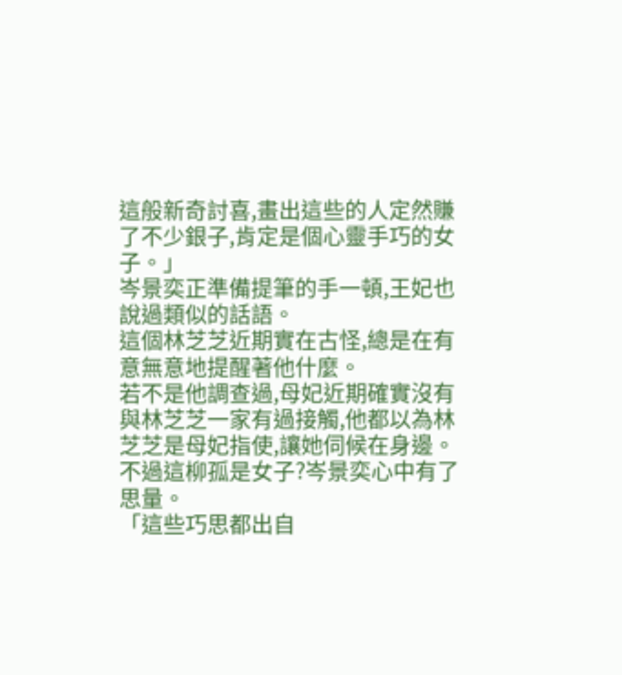這般新奇討喜,畫出這些的人定然賺了不少銀子,肯定是個心靈手巧的女子。」
岑景奕正準備提筆的手一頓,王妃也說過類似的話語。
這個林芝芝近期實在古怪,總是在有意無意地提醒著他什麼。
若不是他調查過,母妃近期確實沒有與林芝芝一家有過接觸,他都以為林芝芝是母妃指使,讓她伺候在身邊。
不過這柳孤是女子?岑景奕心中有了思量。
「這些巧思都出自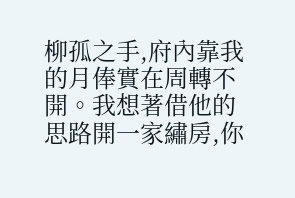柳孤之手,府內靠我的月俸實在周轉不開。我想著借他的思路開一家繡房,你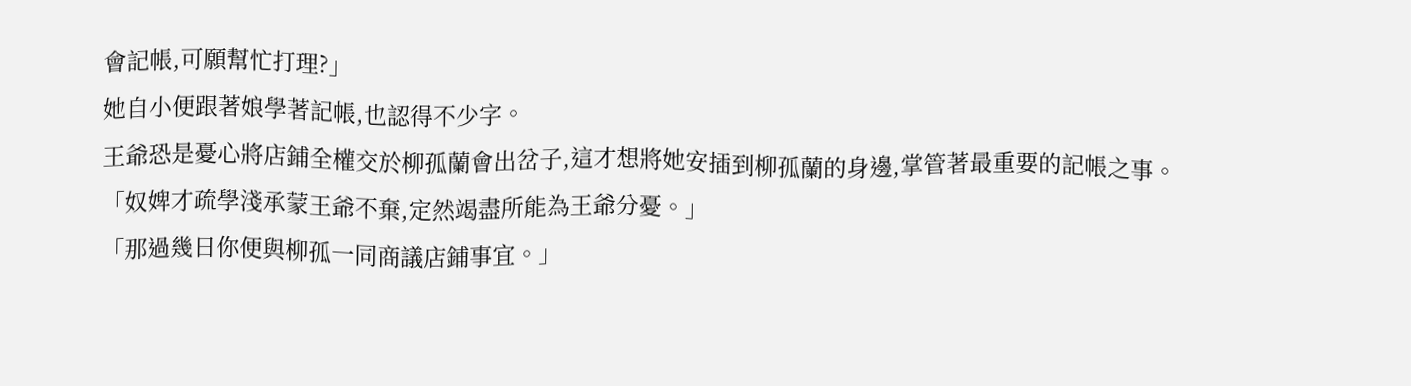會記帳,可願幫忙打理?」
她自小便跟著娘學著記帳,也認得不少字。
王爺恐是憂心將店鋪全權交於柳孤蘭會出岔子,這才想將她安插到柳孤蘭的身邊,掌管著最重要的記帳之事。
「奴婢才疏學淺承蒙王爺不棄,定然竭盡所能為王爺分憂。」
「那過幾日你便與柳孤一同商議店鋪事宜。」